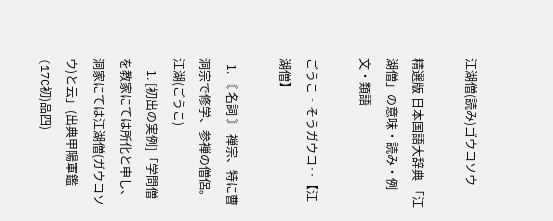江湖僧(読み)ゴウコソウ

精選版 日本国語大辞典 「江湖僧」の意味・読み・例文・類語

ごうこ‐そうガウコ‥【江湖僧】

  1. 〘 名詞 〙 禅宗、特に曹洞宗で修学、参禅の僧侶。江湖(ごうこ)
    1. [初出の実例]「学問僧を教家にては所化と申し、洞家にては江湖僧(ガウコソウ)と云」(出典甲陽軍鑑(17C初)品四)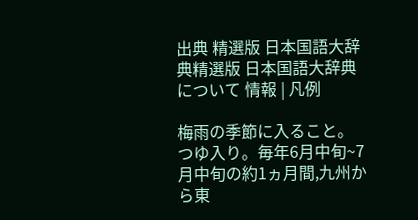出典 精選版 日本国語大辞典精選版 日本国語大辞典について 情報 | 凡例

梅雨の季節に入ること。つゆ入り。毎年6月中旬~7月中旬の約1ヵ月間,九州から東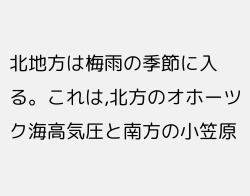北地方は梅雨の季節に入る。これは,北方のオホーツク海高気圧と南方の小笠原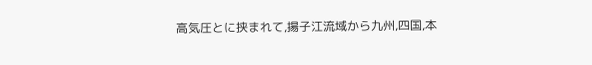高気圧とに挟まれて,揚子江流域から九州,四国,本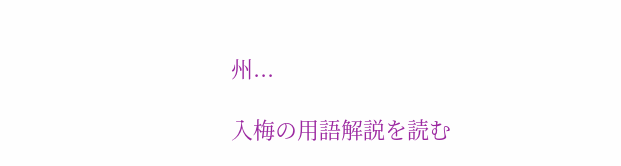州...

入梅の用語解説を読む